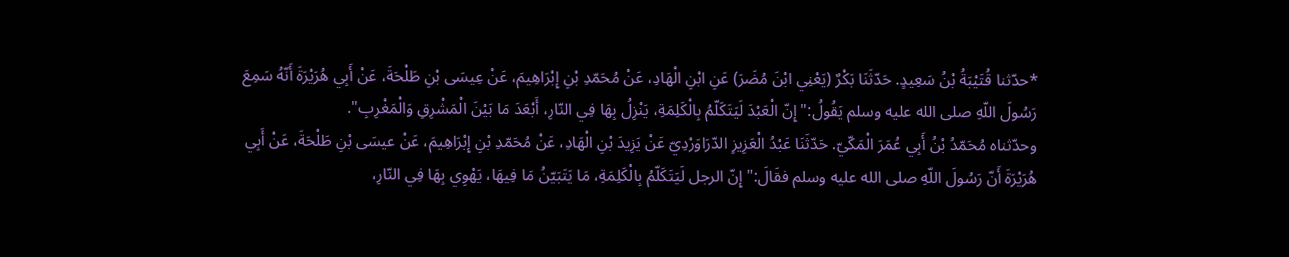*حدّثنا قُتَيْبَةُ بْنُ سَعِيدٍ. حَدّثَنَا بَكْرٌ (يَعْنِي ابْنَ مُضَرَ) عَنِ ابْنِ الْهَادِ، عَنْ مُحَمّدِ بْنِ إِبْرَاهِيمَ، عَنْ عِيسَى بْنِ طَلْحَةَ، عَنْ أَبِي هُرَيْرَةَ أَنّهُ سَمِعَ رَسُولَ اللّهِ صلى الله عليه وسلم يَقُولُ:"إِنّ الْعَبْدَ لَيَتَكَلّمُ بِالْكَلِمَةِ، يَنْزِلُ بِهَا فِي النّارِ، أَبْعَدَ مَا بَيْنَ الْمَشْرِقِ وَالْمَغْرِبِ".
وحدّثناه مُحَمّدُ بْنُ أَبِي عُمَرَ الْمَكّيّ. حَدّثَنَا عَبْدُ الْعَزِيزِ الدّرَاوَرْدِيّ عَنْ يَزِيدَ بْنِ الْهَادِ، عَنْ مُحَمّدِ بْنِ إِبْرَاهِيمَ، عَنْ عيسَى بْنِ طَلْحَةَ، عَنْ أَبِي هُرَيْرَةَ أَنّ رَسُولَ اللّهِ صلى الله عليه وسلم فقَالَ:"إِنّ الرجل لَيَتَكَلّمُ بِالْكَلِمَةِ، مَا يَتَبَيّنُ مَا فِيهَا، يَهْوِي بِهَا فِي النّارِ،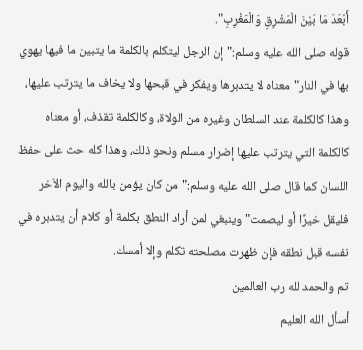أَبْعَدَ مَا بَيْنَ الْمَشْرِقِ وَالْمَغْرِبِ".
قوله صلى الله عليه وسلم:"إن الرجل ليتكلم بالكلمة ما يتبين ما فيها يهوي بها في النار"معناه لا يتدبرها ويفكر في قبحها ولا يخاف ما يترتب عليها، وهذا كالكلمة عند السلطان وغيره من الولاة، وكالكلمة تقذف، أو معناه كالكلمة التي يترتب عليها إضرار مسلم ونحو ذلك، وهذا كله حث على حفظ اللسان كما قال صلى الله عليه وسلم:"من كان يؤمن بالله واليوم الاَخر فليقل خيرًا أو ليصمت"وينبغي لمن أراد النطق بكلمة أو كلام أن يتدبره في نفسه قبل نطقه فإن ظهرت مصلحته تكلم وإلا أمسك.
تم والحمد لله رب العالمين
أسأل الله العليم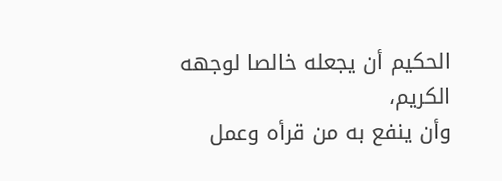الحكيم أن يجعله خالصا لوجهه الكريم،
وأن ينفع به من قرأه وعمل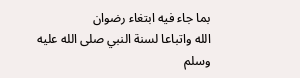بما جاء فيه ابتغاء رضوان
الله واتباعا لسنة النبي صلى الله عليه وسلم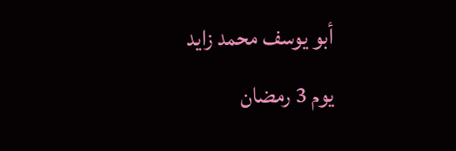أبو يوسف محمد زايد
يوم 3 رمضان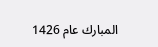المبارك عام 1426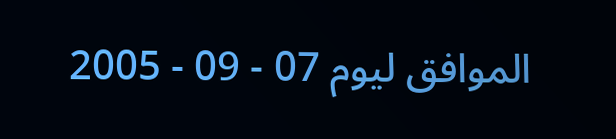الموافق ليوم 07 - 09 - 2005